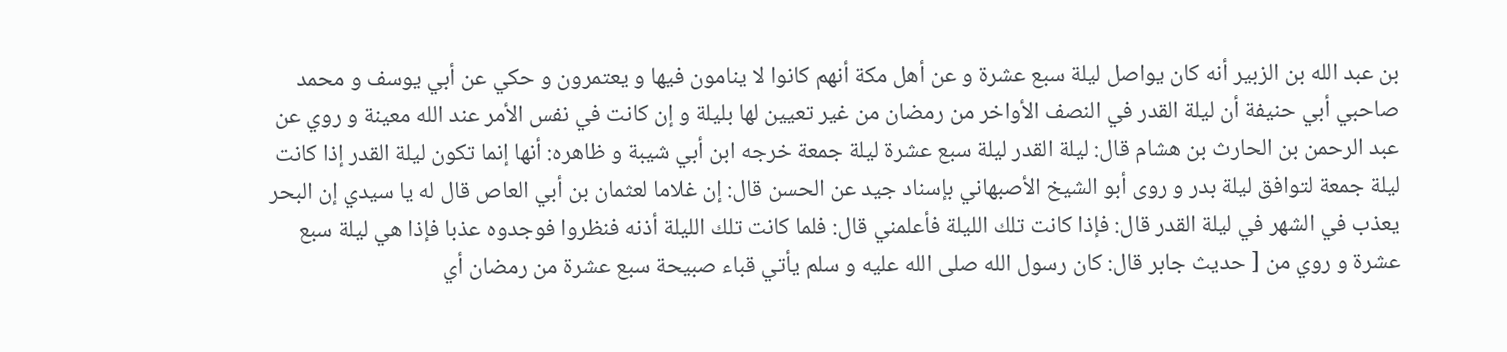بن عبد الله بن الزبير أنه كان يواصل ليلة سبع عشرة و عن أهل مكة أنهم كانوا لا ينامون فيها و يعتمرون و حكي عن أبي يوسف و محمد صاحبي أبي حنيفة أن ليلة القدر في النصف الأواخر من رمضان من غير تعيين لها بليلة و إن كانت في نفس الأمر عند الله معينة و روي عن عبد الرحمن بن الحارث بن هشام قال: ليلة القدر ليلة سبع عشرة ليلة جمعة خرجه ابن أبي شيبة و ظاهره: أنها إنما تكون ليلة القدر إذا كانت ليلة جمعة لتوافق ليلة بدر و روى أبو الشيخ الأصبهاني بإسناد جيد عن الحسن قال: إن غلاما لعثمان بن أبي العاص قال له يا سيدي إن البحر يعذب في الشهر في ليلة القدر قال: فإذا كانت تلك الليلة فأعلمني قال: فلما كانت تلك الليلة أذنه فنظروا فوجدوه عذبا فإذا هي ليلة سبع عشرة و روي من [ حديث جابر قال: كان رسول الله صلى الله عليه و سلم يأتي قباء صبيحة سبع عشرة من رمضان أي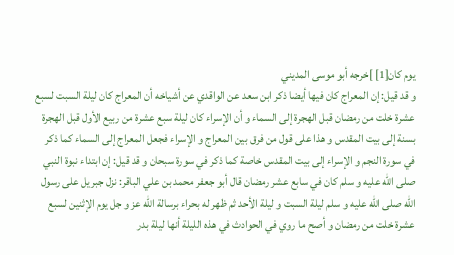يوم كان[1] ]خرجه أبو موسى المديني
و قد قيل: إن المعراج كان فيها أيضا ذكر ابن سعد عن الواقدي عن أشياخه أن المعراج كان ليلة السبت لسبع عشرة خلت من رمضان قبل الهجرة إلى السماء و أن الإسراء كان ليلة سبع عشرة من ربيع الأول قبل الهجرة بسنة إلى بيت المقدس و هذا على قول من فرق بين المعراج و الإسراء فجعل المعراج إلى السماء كما ذكر في سورة النجم و الإسراء إلى بيت المقدس خاصة كما ذكر في سورة سبحان و قد قيل: إن ابتداء نبوة النبي صلى الله عليه و سلم كان في سابع عشر رمضان قال أبو جعفر محمد بن علي الباقر: نزل جبريل على رسول الله صلى الله عليه و سلم ليلة السبت و ليلة الأحد ثم ظهر له بحراء برسالة الله عز و جل يوم الإثنين لسبع عشرة خلت من رمضان و أصح ما روي في الحوادث في هذه الليلة أنها ليلة بدر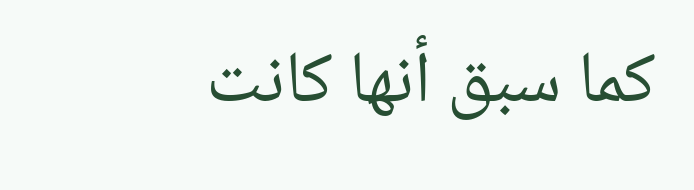كما سبق أنها كانت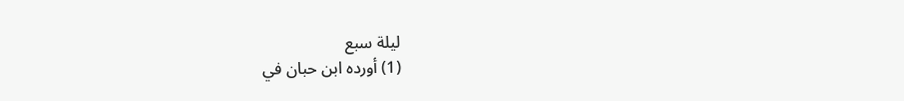ليلة سبع
(1) أورده ابن حبان في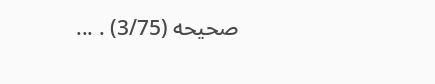صحيحه (3/75) . ...